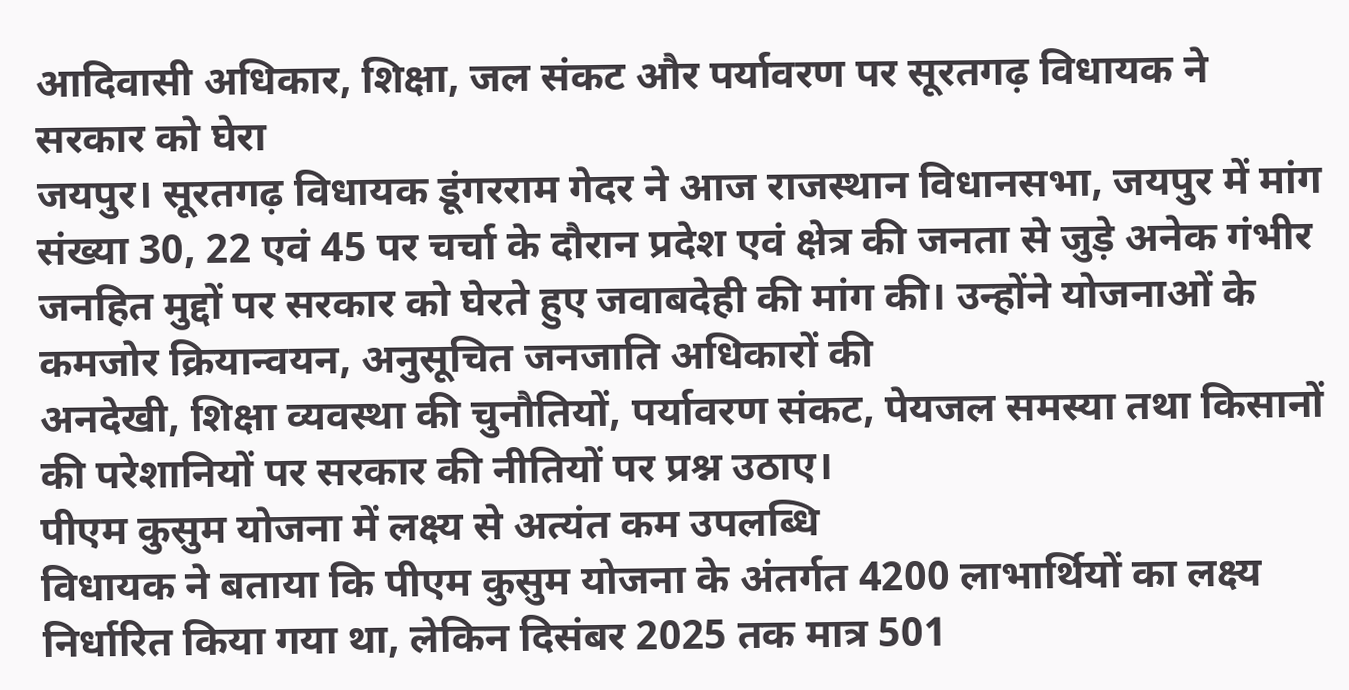आदिवासी अधिकार, शिक्षा, जल संकट और पर्यावरण पर सूरतगढ़ विधायक ने सरकार को घेरा
जयपुर। सूरतगढ़ विधायक डूंगरराम गेदर ने आज राजस्थान विधानसभा, जयपुर में मांग संख्या 30, 22 एवं 45 पर चर्चा के दौरान प्रदेश एवं क्षेत्र की जनता से जुड़े अनेक गंभीर जनहित मुद्दों पर सरकार को घेरते हुए जवाबदेही की मांग की। उन्होंने योजनाओं के कमजोर क्रियान्वयन, अनुसूचित जनजाति अधिकारों की
अनदेखी, शिक्षा व्यवस्था की चुनौतियों, पर्यावरण संकट, पेयजल समस्या तथा किसानों की परेशानियों पर सरकार की नीतियों पर प्रश्न उठाए।
पीएम कुसुम योजना में लक्ष्य से अत्यंत कम उपलब्धि
विधायक ने बताया कि पीएम कुसुम योजना के अंतर्गत 4200 लाभार्थियों का लक्ष्य निर्धारित किया गया था, लेकिन दिसंबर 2025 तक मात्र 501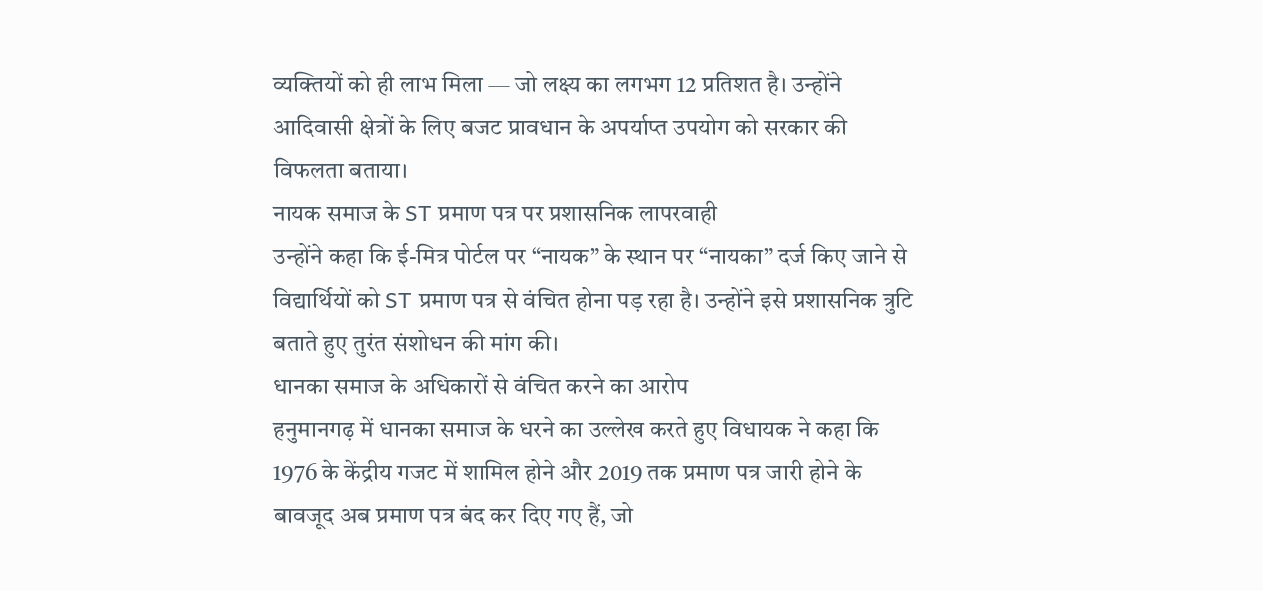व्यक्तियों को ही लाभ मिला — जो लक्ष्य का लगभग 12 प्रतिशत है। उन्होंने आदिवासी क्षेत्रों के लिए बजट प्रावधान के अपर्याप्त उपयोग को सरकार की विफलता बताया।
नायक समाज के ST प्रमाण पत्र पर प्रशासनिक लापरवाही
उन्होंने कहा कि ई-मित्र पोर्टल पर “नायक” के स्थान पर “नायका” दर्ज किए जाने से विद्यार्थियों को ST प्रमाण पत्र से वंचित होना पड़ रहा है। उन्होंने इसे प्रशासनिक त्रुटि बताते हुए तुरंत संशोधन की मांग की।
धानका समाज के अधिकारों से वंचित करने का आरोप
हनुमानगढ़ में धानका समाज के धरने का उल्लेख करते हुए विधायक ने कहा कि 1976 के केंद्रीय गजट में शामिल होने और 2019 तक प्रमाण पत्र जारी होने के बावजूद अब प्रमाण पत्र बंद कर दिए गए हैं, जो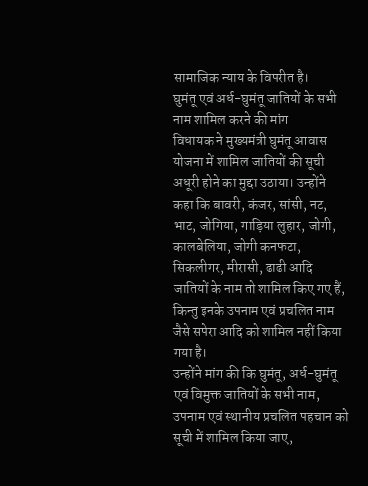सामाजिक न्याय के विपरीत है।
घुमंतू एवं अर्ध-घुमंतू जातियों के सभी नाम शामिल करने की मांग
विधायक ने मुख्यमंत्री घुमंतू आवास योजना में शामिल जातियों की सूची अधूरी होने का मुद्दा उठाया। उन्होंने कहा कि बावरी, कंजर, सांसी, नट, भाट, जोगिया, गाड़िया लुहार, जोगी, कालबेलिया, जोगी कनफटा, सिकलीगर, मीरासी, ढाढी आदि जातियों के नाम तो शामिल किए गए हैं, किन्तु इनके उपनाम एवं प्रचलित नाम जैसे सपेरा आदि को शामिल नहीं किया गया है।
उन्होंने मांग की कि घुमंतू, अर्ध-घुमंतू एवं विमुक्त जातियों के सभी नाम, उपनाम एवं स्थानीय प्रचलित पहचान को सूची में शामिल किया जाए,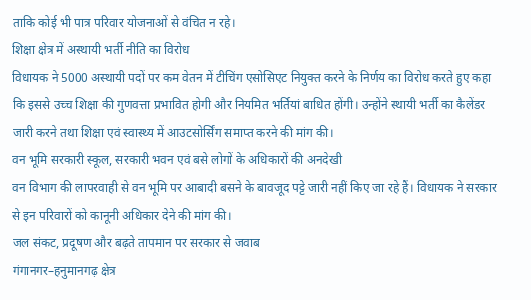ताकि कोई भी पात्र परिवार योजनाओं से वंचित न रहे।
शिक्षा क्षेत्र में अस्थायी भर्ती नीति का विरोध
विधायक ने 5000 अस्थायी पदों पर कम वेतन में टीचिंग एसोसिएट नियुक्त करने के निर्णय का विरोध करते हुए कहा कि इससे उच्च शिक्षा की गुणवत्ता प्रभावित होगी और नियमित भर्तियां बाधित होंगी। उन्होंने स्थायी भर्ती का कैलेंडर जारी करने तथा शिक्षा एवं स्वास्थ्य में आउटसोर्सिंग समाप्त करने की मांग की।
वन भूमि सरकारी स्कूल, सरकारी भवन एवं बसे लोगों के अधिकारों की अनदेखी
वन विभाग की लापरवाही से वन भूमि पर आबादी बसने के बावजूद पट्टे जारी नहीं किए जा रहे हैं। विधायक ने सरकार से इन परिवारों को कानूनी अधिकार देने की मांग की।
जल संकट, प्रदूषण और बढ़ते तापमान पर सरकार से जवाब
गंगानगर–हनुमानगढ़ क्षेत्र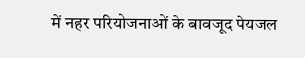में नहर परियोजनाओं के बावजूद पेयजल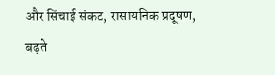और सिंचाई संकट, रासायनिक प्रदूषण, बढ़ते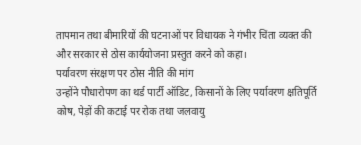तापमान तथा बीमारियों की घटनाओं पर विधायक ने गंभीर चिंता व्यक्त की और सरकार से ठोस कार्ययोजना प्रस्तुत करने को कहा।
पर्यावरण संरक्षण पर ठोस नीति की मांग
उन्होंने पौधारोपण का थर्ड पार्टी ऑडिट, किसानों के लिए पर्यावरण क्षतिपूर्ति कोष, पेड़ों की कटाई पर रोक तथा जलवायु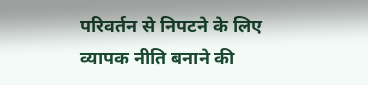परिवर्तन से निपटने के लिए व्यापक नीति बनाने की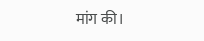मांग की।